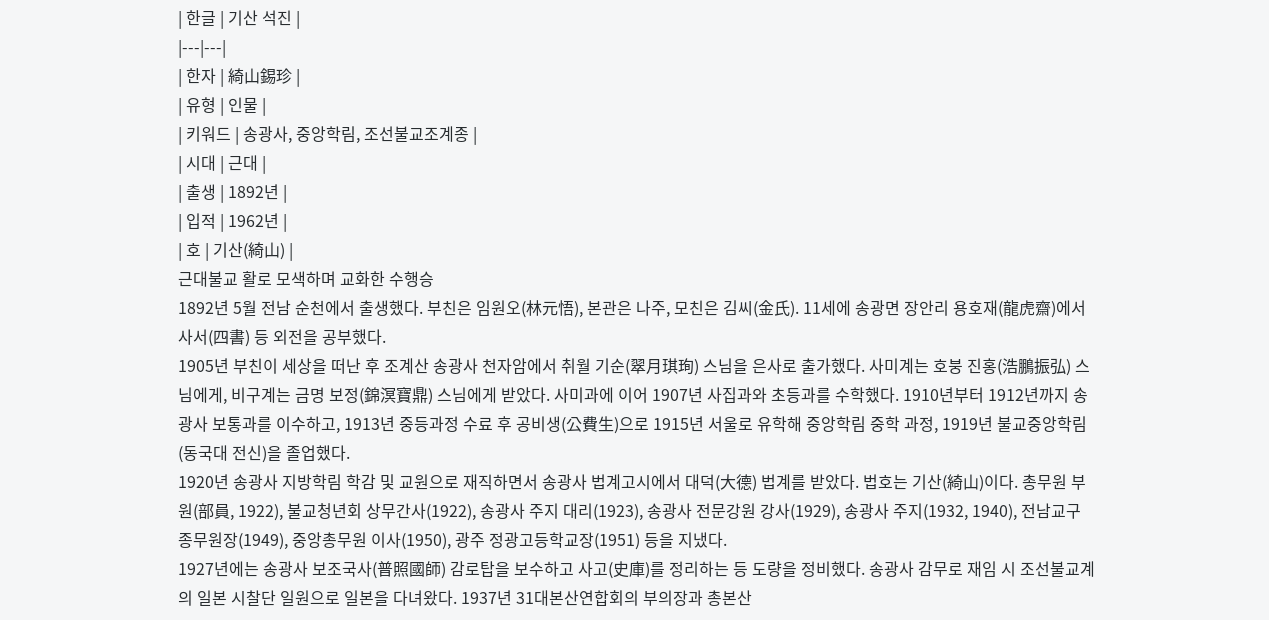| 한글 | 기산 석진 |
|---|---|
| 한자 | 綺山錫珍 |
| 유형 | 인물 |
| 키워드 | 송광사, 중앙학림, 조선불교조계종 |
| 시대 | 근대 |
| 출생 | 1892년 |
| 입적 | 1962년 |
| 호 | 기산(綺山) |
근대불교 활로 모색하며 교화한 수행승
1892년 5월 전남 순천에서 출생했다. 부친은 임원오(林元悟), 본관은 나주, 모친은 김씨(金氏). 11세에 송광면 장안리 용호재(龍虎齋)에서 사서(四書) 등 외전을 공부했다.
1905년 부친이 세상을 떠난 후 조계산 송광사 천자암에서 취월 기순(翠月琪珣) 스님을 은사로 출가했다. 사미계는 호붕 진홍(浩鵬振弘) 스님에게, 비구계는 금명 보정(錦溟寶鼎) 스님에게 받았다. 사미과에 이어 1907년 사집과와 초등과를 수학했다. 1910년부터 1912년까지 송광사 보통과를 이수하고, 1913년 중등과정 수료 후 공비생(公費生)으로 1915년 서울로 유학해 중앙학림 중학 과정, 1919년 불교중앙학림(동국대 전신)을 졸업했다.
1920년 송광사 지방학림 학감 및 교원으로 재직하면서 송광사 법계고시에서 대덕(大德) 법계를 받았다. 법호는 기산(綺山)이다. 총무원 부원(部員, 1922), 불교청년회 상무간사(1922), 송광사 주지 대리(1923), 송광사 전문강원 강사(1929), 송광사 주지(1932, 1940), 전남교구 종무원장(1949), 중앙총무원 이사(1950), 광주 정광고등학교장(1951) 등을 지냈다.
1927년에는 송광사 보조국사(普照國師) 감로탑을 보수하고 사고(史庫)를 정리하는 등 도량을 정비했다. 송광사 감무로 재임 시 조선불교계의 일본 시찰단 일원으로 일본을 다녀왔다. 1937년 31대본산연합회의 부의장과 총본산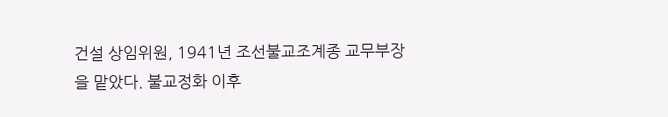건설 상임위원, 1941년 조선불교조계종 교무부장을 맡았다. 불교정화 이후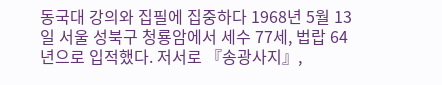동국대 강의와 집필에 집중하다 1968년 5월 13일 서울 성북구 청룡암에서 세수 77세, 법랍 64년으로 입적했다. 저서로 『송광사지』,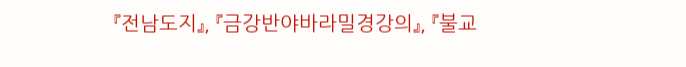『전남도지』, 『금강반야바라밀경강의』, 『불교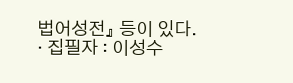법어성전』 등이 있다.
· 집필자 : 이성수